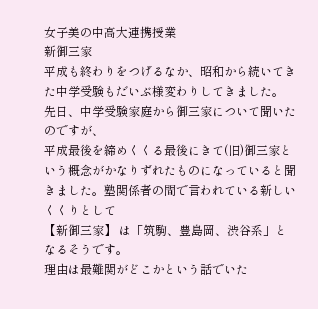女子美の中高大連携授業
新御三家
平成も終わりをつげるなか、昭和から続いてきた中学受験もだいぶ様変わりしてきました。
先日、中学受験家庭から御三家について聞いたのですが、
平成最後を締めくくる最後にきて(旧)御三家という概念がかなりずれたものになっていると聞きました。塾関係者の間で言われている新しいくくりとして
【新御三家】 は「筑駒、豊島岡、渋谷系」となるそうです。
理由は最難関がどこかという話でいた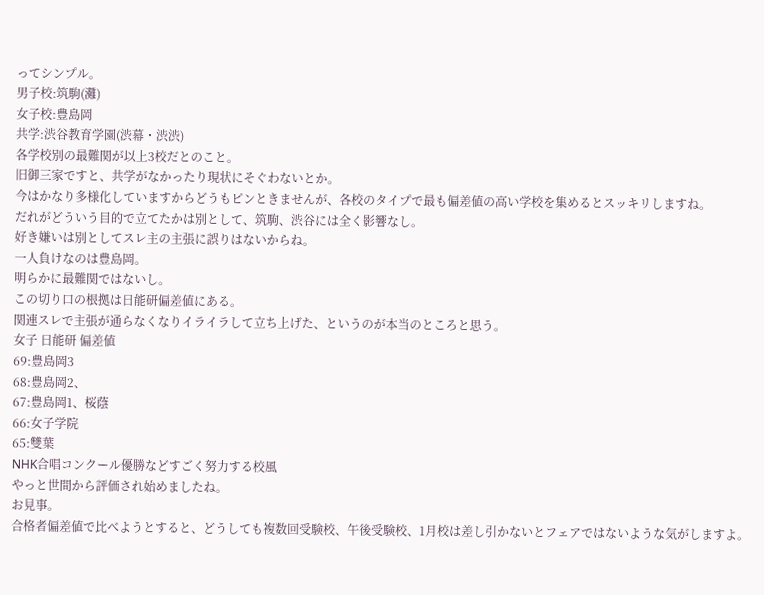ってシンプル。
男子校:筑駒(灘)
女子校:豊島岡
共学:渋谷教育学園(渋幕・渋渋)
各学校別の最難関が以上3校だとのこと。
旧御三家ですと、共学がなかったり現状にそぐわないとか。
今はかなり多様化していますからどうもピンときませんが、各校のタイプで最も偏差値の高い学校を集めるとスッキリしますね。
だれがどういう目的で立てたかは別として、筑駒、渋谷には全く影響なし。
好き嫌いは別としてスレ主の主張に誤りはないからね。
一人負けなのは豊島岡。
明らかに最難関ではないし。
この切り口の根拠は日能研偏差値にある。
関連スレで主張が通らなくなりイライラして立ち上げた、というのが本当のところと思う。
女子 日能研 偏差値
69:豊島岡3
68:豊島岡2、
67:豊島岡1、桜蔭
66:女子学院
65:雙葉
NHK合唱コンクール優勝などすごく努力する校風
やっと世間から評価され始めましたね。
お見事。
合格者偏差値で比べようとすると、どうしても複数回受験校、午後受験校、1月校は差し引かないとフェアではないような気がしますよ。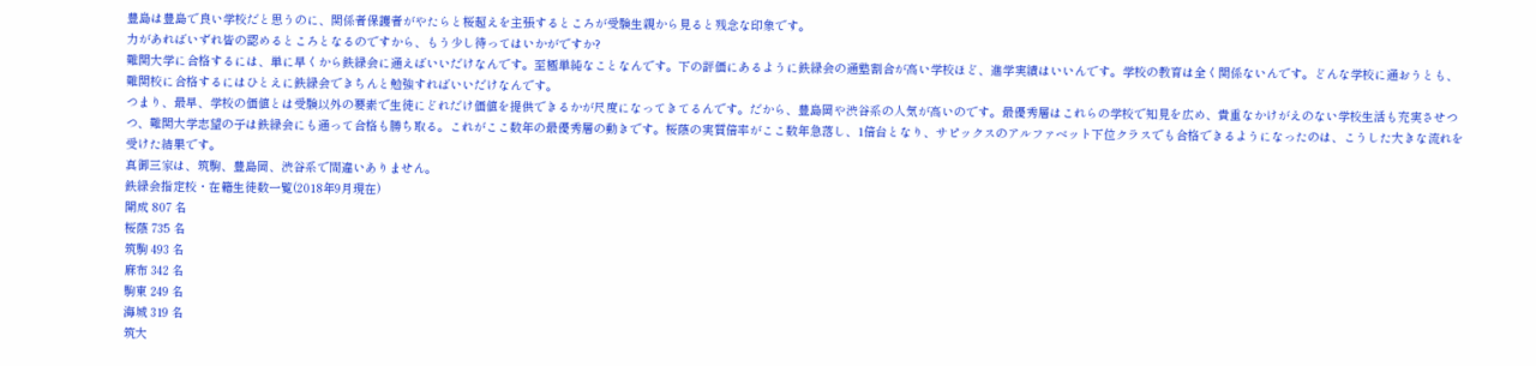豊島は豊島で良い学校だと思うのに、関係者保護者がやたらと桜超えを主張するところが受験生親から見ると残念な印象です。
力があればいずれ皆の認めるところとなるのですから、もう少し待ってはいかがですか?
難関大学に合格するには、単に早くから鉄緑会に通えばいいだけなんです。至極単純なことなんです。下の評価にあるように鉄緑会の通塾割合が高い学校ほど、進学実績はいいんです。学校の教育は全く関係ないんです。どんな学校に通おうとも、難関校に合格するにはひとえに鉄緑会できちんと勉強すればいいだけなんです。
つまり、最早、学校の価値とは受験以外の要素で生徒にどれだけ価値を提供できるかが尺度になってきてるんです。だから、豊島岡や渋谷系の人気が高いのです。最優秀層はこれらの学校で知見を広め、貴重なかけがえのない学校生活も充実させつつ、難関大学志望の子は鉄緑会にも通って合格も勝ち取る。これがここ数年の最優秀層の動きです。桜蔭の実質倍率がここ数年急落し、1倍台となり、サピックスのアルファベット下位クラスでも合格できるようになったのは、こうした大きな流れを受けた結果です。
真御三家は、筑駒、豊島岡、渋谷系で間違いありません。
鉄緑会指定校・在籍生徒数一覧(2018年9月現在)
開成 807 名
桜蔭 735 名
筑駒 493 名
麻布 342 名
駒東 249 名
海城 319 名
筑大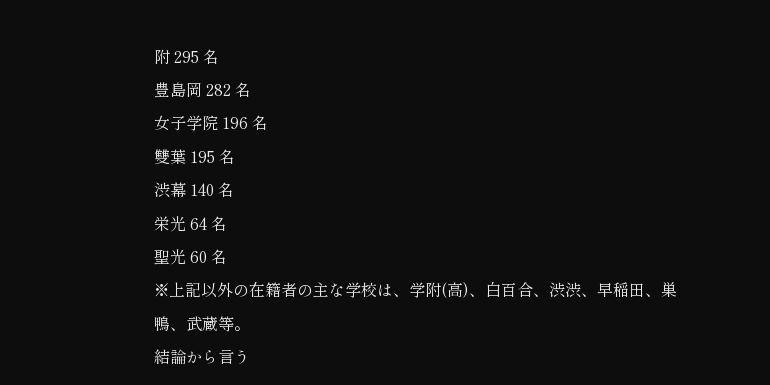附 295 名
豊島岡 282 名
女子学院 196 名
雙葉 195 名
渋幕 140 名
栄光 64 名
聖光 60 名
※上記以外の在籍者の主な学校は、学附(高)、白百合、渋渋、早稲田、巣鴨、武蔵等。
結論から言う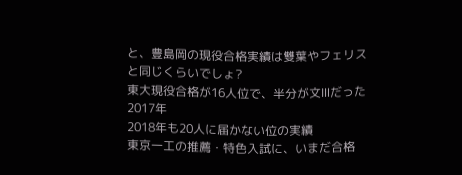と、豊島岡の現役合格実績は雙葉やフェリスと同じくらいでしょ?
東大現役合格が16人位で、半分が文Ⅲだった2017年
2018年も20人に届かない位の実績
東京一工の推薦・特色入試に、いまだ合格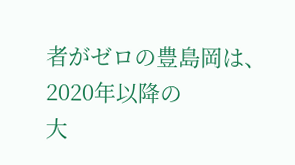者がゼロの豊島岡は、2020年以降の
大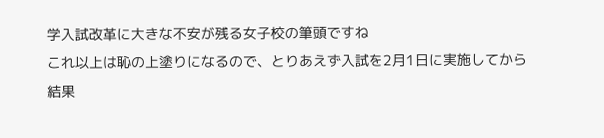学入試改革に大きな不安が残る女子校の筆頭ですね
これ以上は恥の上塗りになるので、とりあえず入試を2月1日に実施してから
結果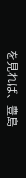を見れば、豊島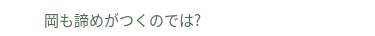岡も諦めがつくのでは?